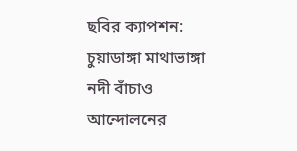ছবির ক্যাপশন:
চুয়াডাঙ্গা মাথাভাঙ্গা নদী বাঁচাও আন্দোলনের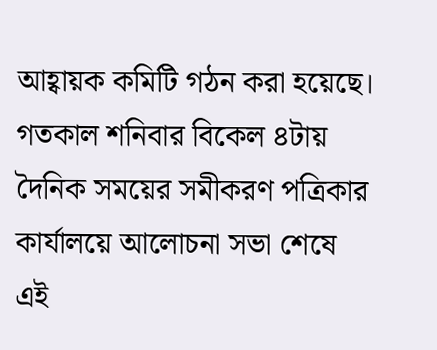আহ্বায়ক কমিটি গঠন করা হয়েছে। গতকাল শনিবার বিকেল ৪টায় দৈনিক সময়ের সমীকরণ পত্রিকার কার্যালয়ে আলোচনা সভা শেষে এই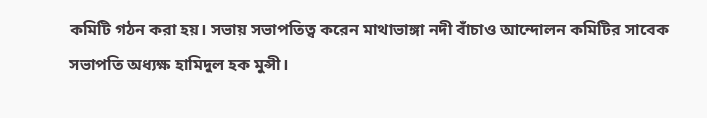কমিটি গঠন করা হয়। সভায় সভাপতিত্ব করেন মাথাভাঙ্গা নদী বাঁচাও আন্দোলন কমিটির সাবেক সভাপতি অধ্যক্ষ হামিদুল হক মুন্সী।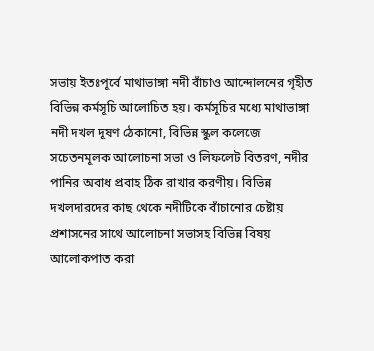সভায় ইতঃপূর্বে মাথাভাঙ্গা নদী বাঁচাও আন্দোলনের গৃহীত বিভিন্ন কর্মসূচি আলোচিত হয়। কর্মসূচির মধ্যে মাথাভাঙ্গা নদী দখল দূষণ ঠেকানো, বিভিন্ন স্কুল কলেজে সচেতনমূলক আলোচনা সভা ও লিফলেট বিতরণ, নদীর পানির অবাধ প্রবাহ ঠিক রাখার করণীয়। বিভিন্ন দখলদারদের কাছ থেকে নদীটিকে বাঁচানোর চেষ্টায় প্রশাসনের সাথে আলোচনা সভাসহ বিভিন্ন বিষয় আলোকপাত করা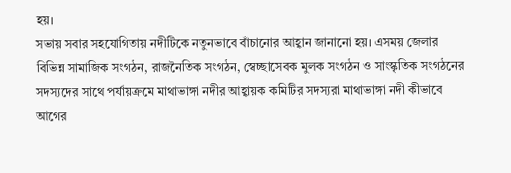হয়।
সভায় সবার সহযোগিতায় নদীটিকে নতুনভাবে বাঁচানোর আহ্বান জানানো হয়। এসময় জেলার বিভিন্ন সামাজিক সংগঠন, রাজনৈতিক সংগঠন, স্বেচ্ছাসেবক মুলক সংগঠন ও সাংস্কৃতিক সংগঠনের সদস্যদের সাথে পর্যায়ক্রমে মাথাভাঙ্গা নদীর আহ্বায়ক কমিটির সদস্যরা মাথাভাঙ্গা নদী কীভাবে আগের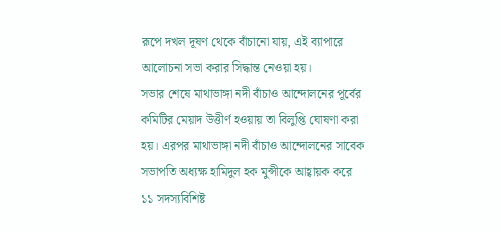রূপে দখল দূষণ থেকে বাঁচানো যায়, এই ব্যাপারে আলোচনা সভা করার সিদ্ধান্ত নেওয়া হয়।
সভার শেষে মাথাভাঙ্গা নদী বাঁচাও আন্দোলনের পূর্বের কমিটির মেয়াদ উত্তীর্ণ হওয়ায় তা বিলুপ্তি ঘোষণা করা হয়। এরপর মাথাভাঙ্গা নদী বাঁচাও আন্দোলনের সাবেক সভাপতি অধ্যক্ষ হামিদুল হক মুন্সীকে আহ্বায়ক করে ১১ সদস্যবিশিষ্ট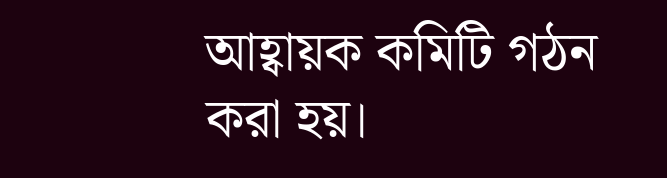আহ্বায়ক কমিটি গঠন করা হয়।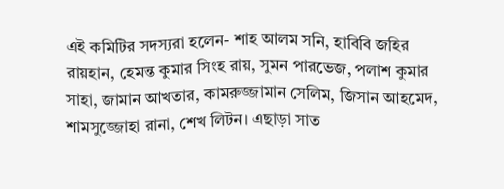এই কমিটির সদস্যরা হলেন- শাহ আলম সনি, হাবিবি জহির রায়হান, হেমন্ত কুমার সিংহ রায়, সুমন পারভেজ, পলাশ কুমার সাহা, জামান আখতার, কামরুজ্জামান সেলিম, জিসান আহমেদ, শামসুজ্জোহা রানা, শেখ লিটন। এছাড়া সাত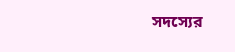সদস্যের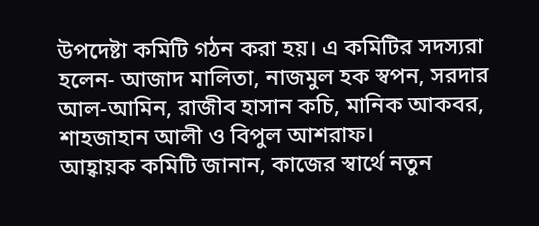উপদেষ্টা কমিটি গঠন করা হয়। এ কমিটির সদস্যরা হলেন- আজাদ মালিতা, নাজমুল হক স্বপন, সরদার আল-আমিন, রাজীব হাসান কচি, মানিক আকবর, শাহজাহান আলী ও বিপুল আশরাফ।
আহ্বায়ক কমিটি জানান, কাজের স্বার্থে নতুন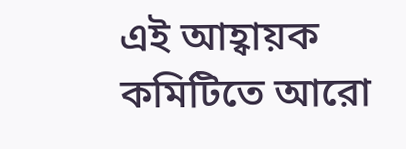এই আহ্বায়ক কমিটিতে আরো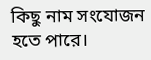কিছু নাম সংযোজন হতে পারে।